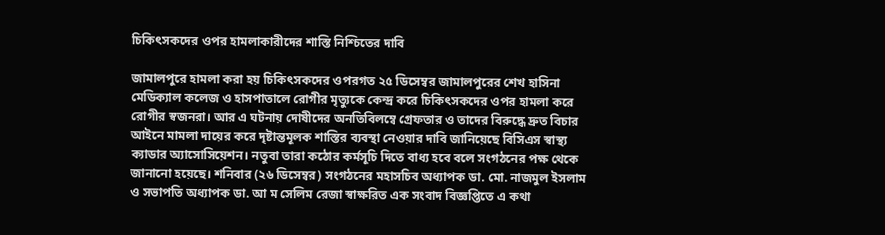চিকিৎসকদের ওপর হামলাকারীদের শাস্তি নিশ্চিতের দাবি

জামালপুরে হামলা করা হয় চিকিৎসকদের ওপরগত ২৫ ডিসেম্বর জামালপুরের শেখ হাসিনা মেডিক্যাল কলেজ ও হাসপাতালে রোগীর মৃত্যুকে কেন্দ্র করে চিকিৎসকদের ওপর হামলা করে রোগীর স্বজনরা। আর এ ঘটনায় দোষীদের অনতিবিলম্বে গ্রেফতার ও তাদের বিরুদ্ধে দ্রুত বিচার আইনে মামলা দায়ের করে দৃষ্টান্তমূলক শাস্তির ব্যবস্থা নেওয়ার দাবি জানিয়েছে বিসিএস স্বাস্থ্য ক্যাডার অ্যাসোসিয়েশন। নতুবা তারা কঠোর কর্মসূচি দিতে বাধ্য হবে বলে সংগঠনের পক্ষ থেকে জানানো হয়েছে। শনিবার (২৬ ডিসেম্বর) সংগঠনের মহাসচিব অধ্যাপক ডা. মো. নাজমুল ইসলাম ও সভাপতি অধ্যাপক ডা. আ ম সেলিম রেজা স্বাক্ষরিত এক সংবাদ বিজ্ঞপ্তিতে এ কথা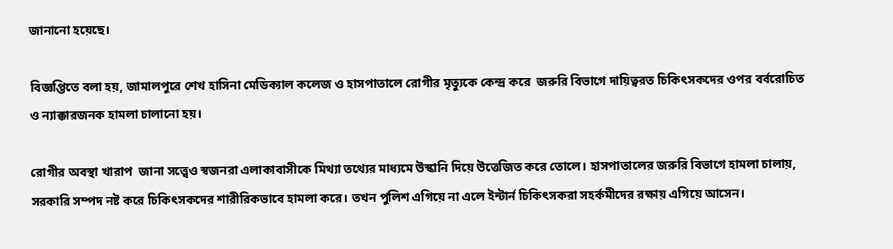জানানো হয়েছে।

বিজ্ঞপ্তিতে বলা হয়, জামালপুরে শেখ হাসিনা মেডিক্যাল কলেজ ও হাসপাতালে রোগীর মৃত্যুকে কেন্দ্র করে  জরুরি বিভাগে দায়িত্বরত চিকিৎসকদের ওপর বর্বরোচিত ও ন্যাক্কারজনক হামলা চালানো হয়।

রোগীর অবস্থা খারাপ  জানা সত্ত্বেও স্বজনরা এলাকাবাসীকে মিথ্যা তথ্যের মাধ্যমে উস্কানি দিয়ে উত্তেজিত করে তোলে। হাসপাতালের জরুরি বিভাগে হামলা চালায়, সরকারি সম্পদ নষ্ট করে চিকিৎসকদের শারীরিকভাবে হামলা করে। তখন পুলিশ এগিয়ে না এলে ইন্টার্ন চিকিৎসকরা সহর্কমীদের রক্ষায় এগিয়ে আসেন।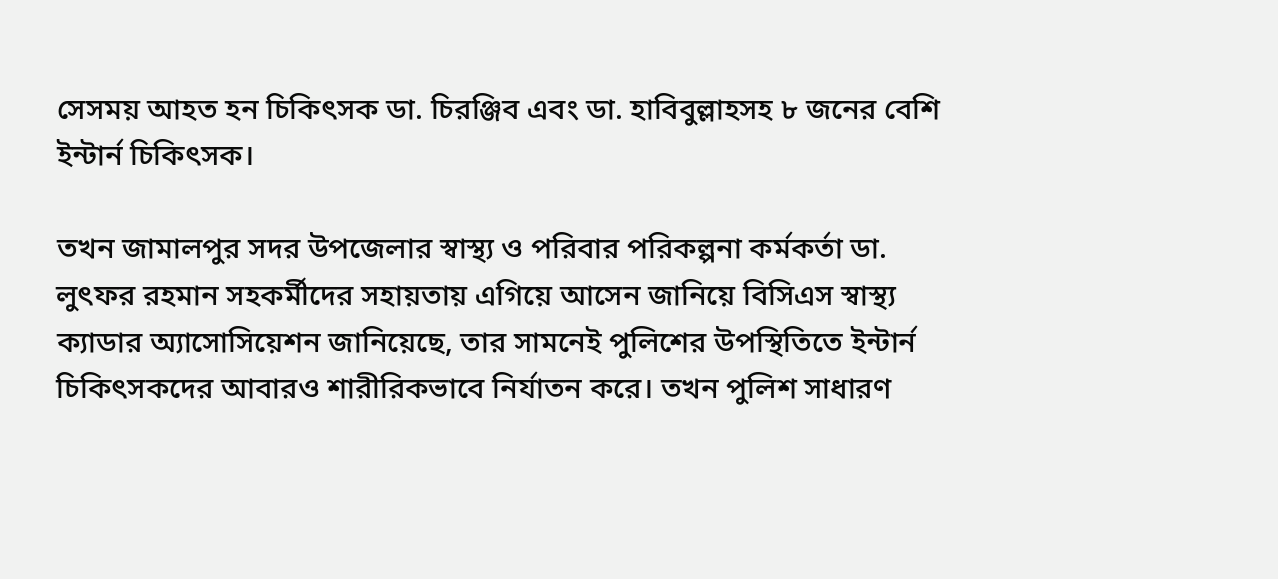সেসময় আহত হন চিকিৎসক ডা. চিরঞ্জিব এবং ডা. হাবিবুল্লাহসহ ৮ জনের বেশি ইন্টার্ন চিকিৎসক।

তখন জামালপুর সদর উপজেলার স্বাস্থ্য ও পরিবার পরিকল্পনা কর্মকর্তা ডা. লুৎফর রহমান সহকর্মীদের সহায়তায় এগিয়ে আসেন জানিয়ে বিসিএস স্বাস্থ্য ক্যাডার অ্যাসোসিয়েশন জানিয়েছে, তার সামনেই পুলিশের উপস্থিতিতে ইন্টার্ন চিকিৎসকদের আবারও শারীরিকভাবে নির্যাতন করে। তখন পুলিশ সাধারণ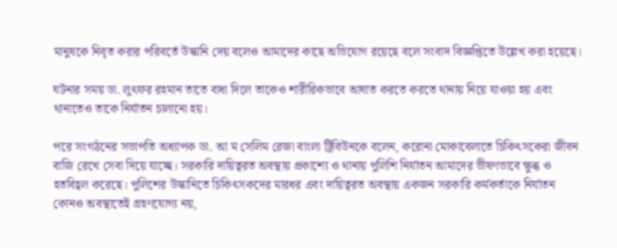মানুষকে নিবৃত করার পরিবর্তে উস্কানি দেয় বলেও আমাদের কাছে অভিযোগ রয়েছে বলে সংবাদ বিজ্ঞপ্তিতে উল্লেখ করা হয়েছে।

ঘটনার সময় ডা. লুৎফর রহমান তাতে বাধা দিলে তাকেও শারীরিকভাবে আঘাত করতে করতে থানায় নিয়ে যাওয়া হয় এবং থানাতেও তাকে নির্যাতন চালানো হয়।

পরে সংগঠনের সভাপতি অধ্যাপক ডা. আ ম সেলিম রেজা বাংলা ট্রিবিউনকে বলেন, করোনা মোকাবেলাতে চিকিৎসকেরা জীবন বাজি রেখে সেবা দিয়ে যাচ্ছে। সরকারি দায়িত্বরত অবস্থায় প্রকাশ্যে ও থানায় পুলিশি নির্যাতন আমাদের ভীষণভাবে ক্ষুব্ধ ও হতবিহ্বল করেছে। পুলিশের উস্কানিতে চিকিৎসকদের মারধর এবং দায়িত্বরত অবস্থায় একজন সরকারি কর্মকর্তাকে নির্যাতন কোনও অবস্থাতেই গ্রহণযোগ্য নয়,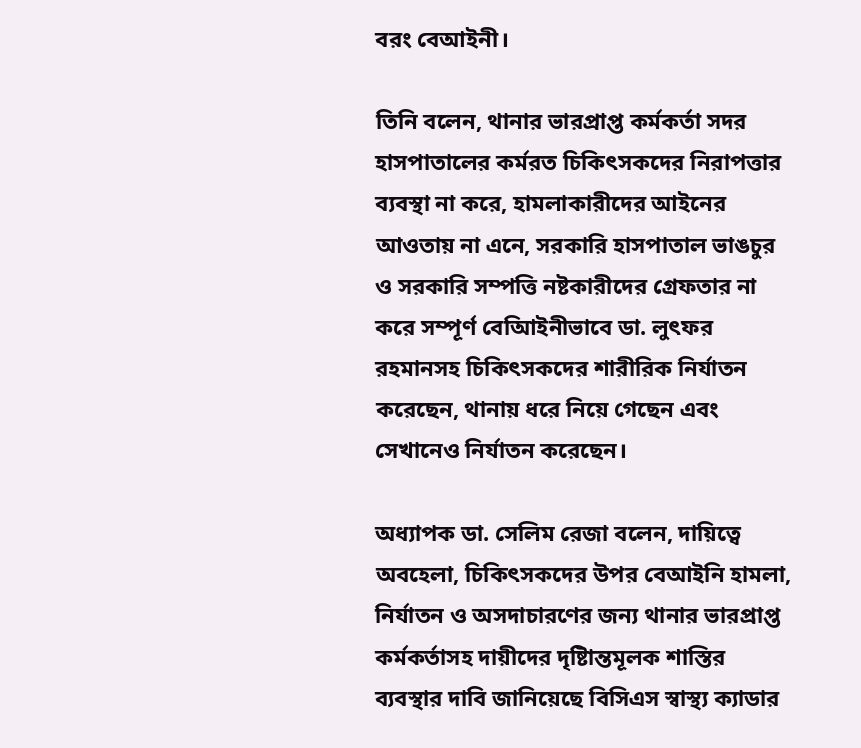বরং বেআইনী।

তিনি বলেন, থানার ভারপ্রাপ্ত কর্মকর্তা সদর হাসপাতালের কর্মরত চিকিৎসকদের নিরাপত্তার ব্যবস্থা না করে, হামলাকারীদের আইনের আওতায় না এনে, সরকারি হাসপাতাল ভাঙচুর ও সরকারি সম্পত্তি নষ্টকারীদের গ্রেফতার না করে সম্পূর্ণ বেআিইনীভাবে ডা. লুৎফর রহমানসহ চিকিৎসকদের শারীরিক নির্যাতন করেছেন, থানায় ধরে নিয়ে গেছেন এবং সেখানেও নির্যাতন করেছেন।

অধ্যাপক ডা. সেলিম রেজা বলেন, দায়িত্বে অবহেলা, চিকিৎসকদের উপর বেআইনি হামলা, নির্যাতন ও অসদাচারণের জন্য থানার ভারপ্রাপ্ত কর্মকর্তাসহ দায়ীদের দৃষ্টিান্তমূলক শাস্তির ব্যবস্থার দাবি জানিয়েছে বিসিএস স্বাস্থ্য ক্যাডার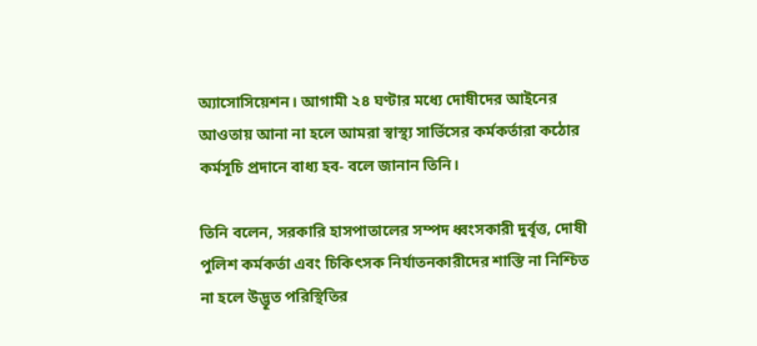অ্যাসোসিয়েশন। আগামী ২৪ ঘণ্টার মধ্যে দোষীদের আইনের আওতায় আনা না হলে আমরা স্বাস্থ্য সার্ভিসের কর্মকর্তারা কঠোর কর্মসূচি প্রদানে বাধ্য হব- বলে জানান তিনি।

তিনি বলেন, সরকারি হাসপাতালের সম্পদ ধ্বংসকারী দুর্বৃত্ত, দোষী পুলিশ কর্মকর্তা এবং চিকিৎসক নির্যাতনকারীদের শাস্তি না নিশ্চিত না হলে উদ্ভূত পরিস্থিতির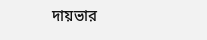দায়ভার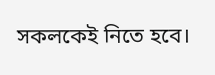সকলকেই নিতে হবে।